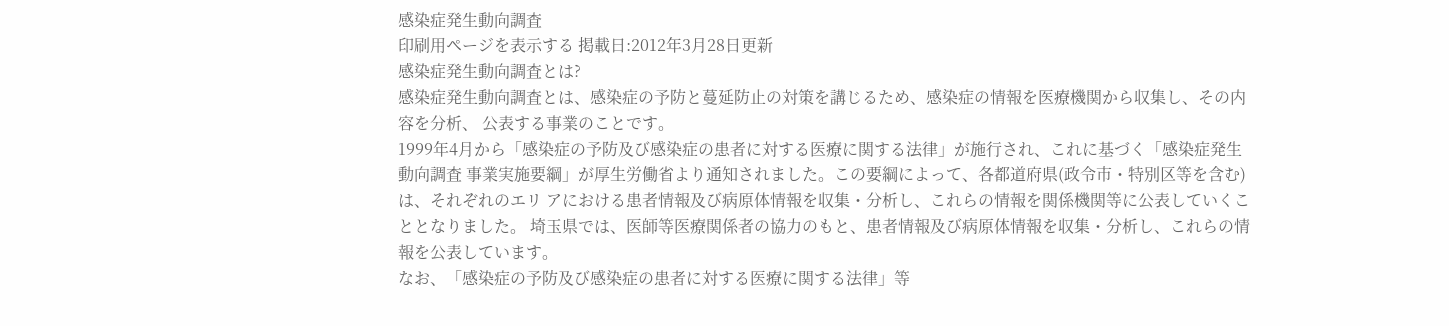感染症発生動向調査
印刷用ページを表示する 掲載日:2012年3月28日更新
感染症発生動向調査とは?
感染症発生動向調査とは、感染症の予防と蔓延防止の対策を講じるため、感染症の情報を医療機関から収集し、その内容を分析、 公表する事業のことです。
1999年4月から「感染症の予防及び感染症の患者に対する医療に関する法律」が施行され、これに基づく「感染症発生動向調査 事業実施要綱」が厚生労働省より通知されました。この要綱によって、各都道府県(政令市・特別区等を含む)は、それぞれのエリ アにおける患者情報及び病原体情報を収集・分析し、これらの情報を関係機関等に公表していくこととなりました。 埼玉県では、医師等医療関係者の協力のもと、患者情報及び病原体情報を収集・分析し、これらの情報を公表しています。
なお、「感染症の予防及び感染症の患者に対する医療に関する法律」等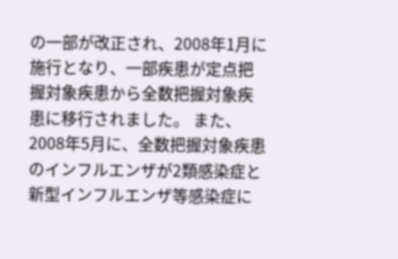の一部が改正され、2008年1月に施行となり、一部疾患が定点把握対象疾患から全数把握対象疾患に移行されました。 また、2008年5月に、全数把握対象疾患のインフルエンザが2類感染症と新型インフルエンザ等感染症に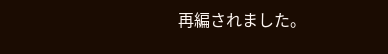再編されました。